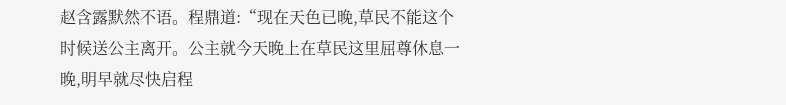赵含露默然不语。程鼎道:“现在天色已晚,草民不能这个时候送公主离开。公主就今天晚上在草民这里屈尊休息一晚,明早就尽快启程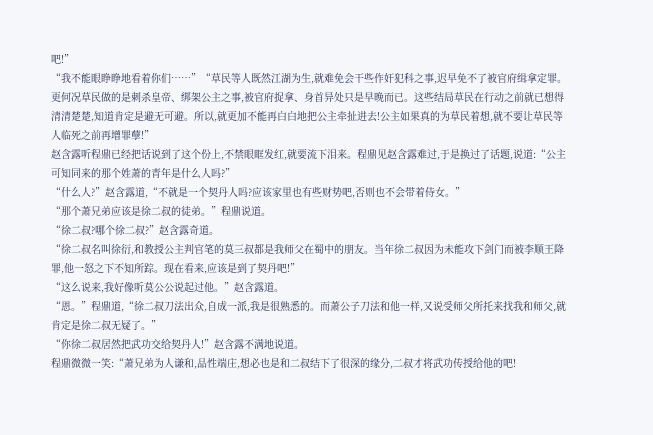吧!”
“我不能眼睁睁地看着你们……”“草民等人既然江湖为生,就难免会干些作奸犯科之事,迟早免不了被官府缉拿定罪。更何况草民做的是刺杀皇帝、绑架公主之事,被官府捉拿、身首异处只是早晚而已。这些结局草民在行动之前就已想得清清楚楚,知道肯定是避无可避。所以,就更加不能再白白地把公主牵扯进去!公主如果真的为草民着想,就不要让草民等人临死之前再增罪孽!”
赵含露听程鼎已经把话说到了这个份上,不禁眼眶发红,就要流下泪来。程鼎见赵含露难过,于是换过了话题,说道:“公主可知同来的那个姓萧的青年是什么人吗?”
“什么人?”赵含露道,“不就是一个契丹人吗?应该家里也有些财势吧,否则也不会带着侍女。”
“那个萧兄弟应该是徐二叔的徒弟。”程鼎说道。
“徐二叔?哪个徐二叔?”赵含露奇道。
“徐二叔名叫徐衍,和教授公主判官笔的莫三叔都是我师父在蜀中的朋友。当年徐二叔因为未能攻下剑门而被李顺王降罪,他一怒之下不知所踪。现在看来,应该是到了契丹吧!”
“这么说来,我好像听莫公公说起过他。”赵含露道。
“恩。”程鼎道,“徐二叔刀法出众,自成一派,我是很熟悉的。而萧公子刀法和他一样,又说受师父所托来找我和师父,就肯定是徐二叔无疑了。”
“你徐二叔居然把武功交给契丹人!”赵含露不满地说道。
程鼎微微一笑:“萧兄弟为人谦和,品性端庄,想必也是和二叔结下了很深的缘分,二叔才将武功传授给他的吧!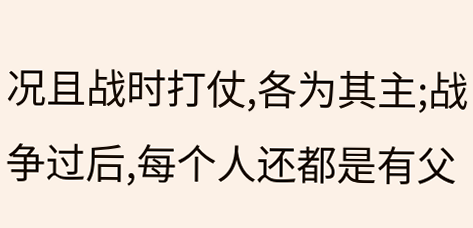况且战时打仗,各为其主;战争过后,每个人还都是有父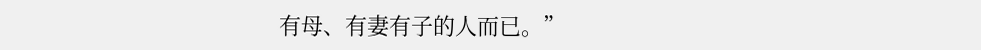有母、有妻有子的人而已。”